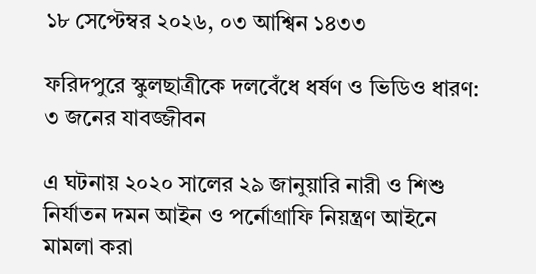১৮ সেপ্টেম্বর ২০২৬, ০৩ আশ্বিন ১৪৩৩

ফরিদপুরে স্কুলছাত্রীকে দলবেঁধে ধর্ষণ ও ভিডিও ধারণ: ৩ জনের যাবজ্জীবন

এ ঘটনায় ২০২০ সালের ২৯ জানুয়ারি নারী ও শিশু নির্যাতন দমন আইন ও পর্নোগ্রাফি নিয়ন্ত্রণ আইনে মামলা করা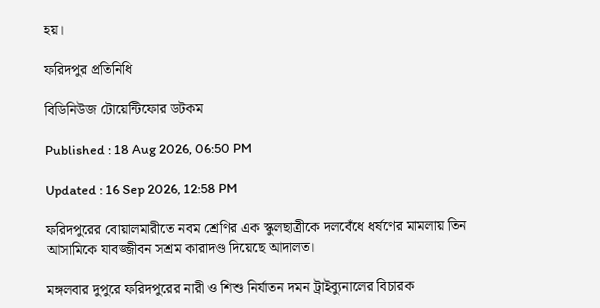হয়।

ফরিদপুর প্রতিনিধি

বিডিনিউজ টোয়েন্টিফোর ডটকম

Published : 18 Aug 2026, 06:50 PM

Updated : 16 Sep 2026, 12:58 PM

ফরিদপুরের বোয়ালমারীতে নবম শ্রেণির এক স্কুলছাত্রীকে দলবেঁধে ধর্ষণের মামলায় তিন আসামিকে যাবজ্জীবন সশ্রম কারাদণ্ড দিয়েছে আদালত।

মঙ্গলবার দুপুরে ফরিদপুরের নারী ও শিশু নির্যাতন দমন ট্রাইব্যুনালের বিচারক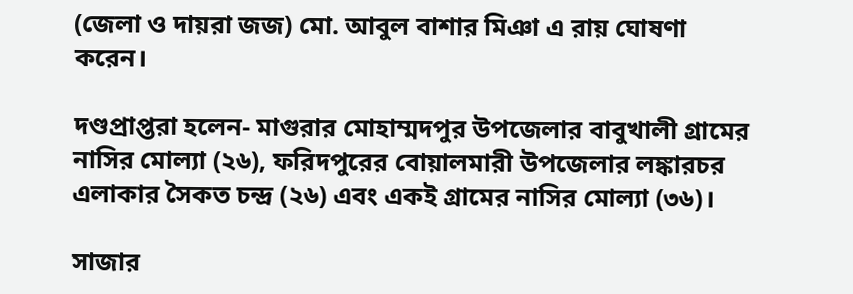(জেলা ও দায়রা জজ) মো. আবুল বাশার মিঞা এ রায় ঘোষণা করেন।

দণ্ডপ্রাপ্তরা হলেন- মাগুরার মোহাম্মদপুর উপজেলার বাবুখালী গ্রামের নাসির মোল্যা (২৬), ফরিদপুরের বোয়ালমারী উপজেলার লঙ্কারচর এলাকার সৈকত চন্দ্র (২৬) এবং একই গ্রামের নাসির মোল্যা (৩৬)।

সাজার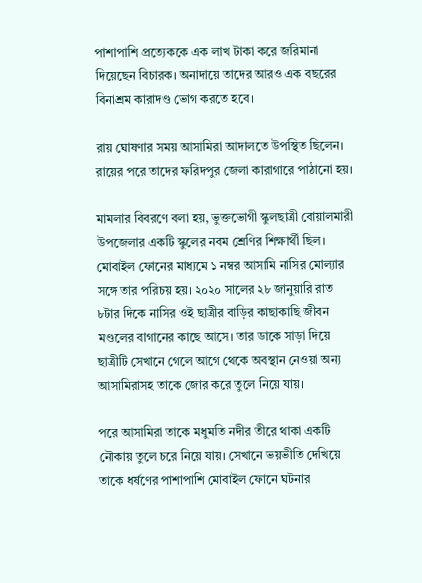পাশাপাশি প্রত্যেককে এক লাখ টাকা করে জরিমানা দিয়েছেন বিচারক। অনাদায়ে তাদের আরও এক বছরের বিনাশ্রম কারাদণ্ড ভোগ করতে হবে।

রায় ঘোষণার সময় আসামিরা আদালতে উপস্থিত ছিলেন। রায়ের পরে তাদের ফরিদপুর জেলা কারাগারে পাঠানো হয়।

মামলার বিবরণে বলা হয়, ভুক্তভোগী স্কুলছাত্রী বোয়ালমারী উপজেলার একটি স্কুলের নবম শ্রেণির শিক্ষার্থী ছিল। মোবাইল ফোনের মাধ্যমে ১ নম্বর আসামি নাসির মোল্যার সঙ্গে তার পরিচয় হয়। ২০২০ সালের ২৮ জানুয়ারি রাত ৮টার দিকে নাসির ওই ছাত্রীর বাড়ির কাছাকাছি জীবন মণ্ডলের বাগানের কাছে আসে। তার ডাকে সাড়া দিয়ে ছাত্রীটি সেখানে গেলে আগে থেকে অবস্থান নেওয়া অন্য আসামিরাসহ তাকে জোর করে তুলে নিয়ে যায়।

পরে আসামিরা তাকে মধুমতি নদীর তীরে থাকা একটি নৌকায় তুলে চরে নিয়ে যায়। সেখানে ভয়ভীতি দেখিয়ে তাকে ধর্ষণের পাশাপাশি মোবাইল ফোনে ঘটনার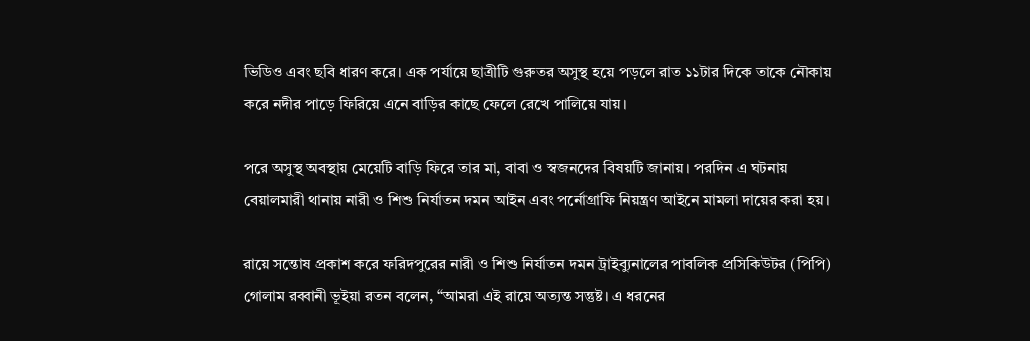ভিডিও এবং ছবি ধারণ করে। এক পর্যায়ে ছাত্রীটি গুরুতর অসুস্থ হয়ে পড়লে রাত ১১টার দিকে তাকে নৌকায় করে নদীর পাড়ে ফিরিয়ে এনে বাড়ির কাছে ফেলে রেখে পালিয়ে যায়।

পরে অসুস্থ অবস্থায় মেয়েটি বাড়ি ফিরে তার মা, বাবা ও স্বজনদের বিষয়টি জানায়। পরদিন এ ঘটনায় বেয়ালমারী থানায় নারী ও শিশু নির্যাতন দমন আইন এবং পর্নোগ্রাফি নিয়ন্ত্রণ আইনে মামলা দায়ের করা হয়।

রায়ে সন্তোষ প্রকাশ করে ফরিদপুরের নারী ও শিশু নির্যাতন দমন ট্রাইব্যুনালের পাবলিক প্রসিকিউটর (পিপি) গোলাম রব্বানী ভূইয়া রতন বলেন, “আমরা এই রায়ে অত্যন্ত সন্তুষ্ট। এ ধরনের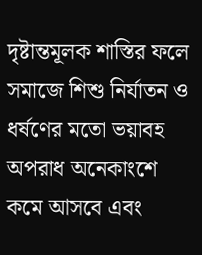দৃষ্টান্তমূলক শাস্তির ফলে সমাজে শিশু নির্যাতন ও ধর্ষণের মতো ভয়াবহ অপরাধ অনেকাংশে কমে আসবে এবং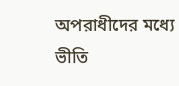অপরাধীদের মধ্যে ভীতি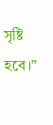সৃষ্টি হবে।”